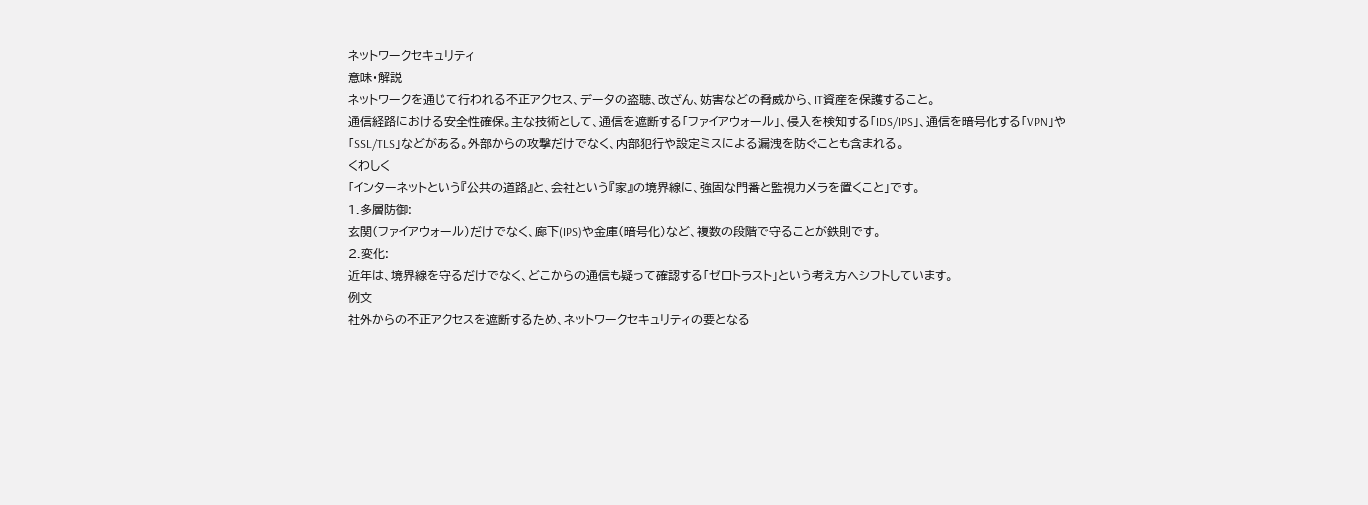ネットワークセキュリティ
意味・解説
ネットワークを通じて行われる不正アクセス、データの盗聴、改ざん、妨害などの脅威から、IT資産を保護すること。
通信経路における安全性確保。主な技術として、通信を遮断する「ファイアウォール」、侵入を検知する「IDS/IPS」、通信を暗号化する「VPN」や「SSL/TLS」などがある。外部からの攻撃だけでなく、内部犯行や設定ミスによる漏洩を防ぐことも含まれる。
くわしく
「インターネットという『公共の道路』と、会社という『家』の境界線に、強固な門番と監視カメラを置くこと」です。
1.多層防御:
玄関(ファイアウォール)だけでなく、廊下(IPS)や金庫(暗号化)など、複数の段階で守ることが鉄則です。
2.変化:
近年は、境界線を守るだけでなく、どこからの通信も疑って確認する「ゼロトラスト」という考え方へシフトしています。
例文
社外からの不正アクセスを遮断するため、ネットワークセキュリティの要となる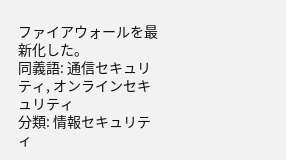ファイアウォールを最新化した。
同義語: 通信セキュリティ, オンラインセキュリティ
分類: 情報セキュリティ